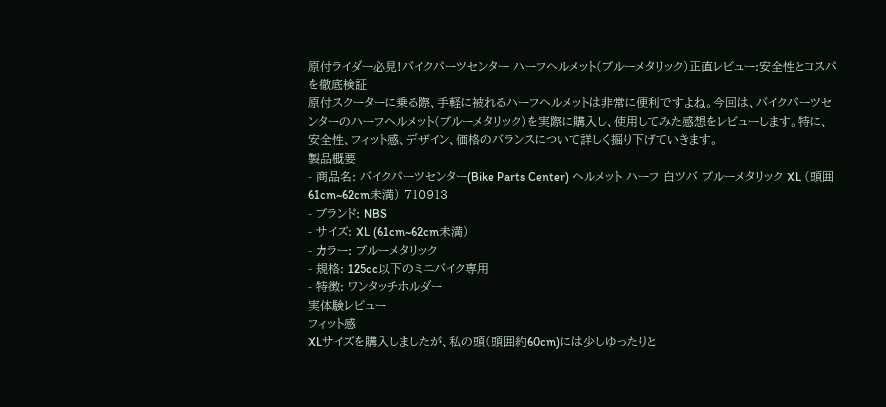原付ライダー必見!バイクパーツセンター ハーフヘルメット(ブルーメタリック)正直レビュー:安全性とコスパを徹底検証
原付スクーターに乗る際、手軽に被れるハーフヘルメットは非常に便利ですよね。今回は、バイクパーツセンターのハーフヘルメット(ブルーメタリック)を実際に購入し、使用してみた感想をレビューします。特に、安全性、フィット感、デザイン、価格のバランスについて詳しく掘り下げていきます。
製品概要
- 商品名: バイクパーツセンター(Bike Parts Center) ヘルメット ハーフ 白ツバ ブルーメタリック XL (頭囲 61cm~62cm未満) 710913
- ブランド: NBS
- サイズ: XL (61cm~62cm未満)
- カラー: ブルーメタリック
- 規格: 125cc以下のミニバイク専用
- 特徴: ワンタッチホルダー
実体験レビュー
フィット感
XLサイズを購入しましたが、私の頭(頭囲約60cm)には少しゆったりと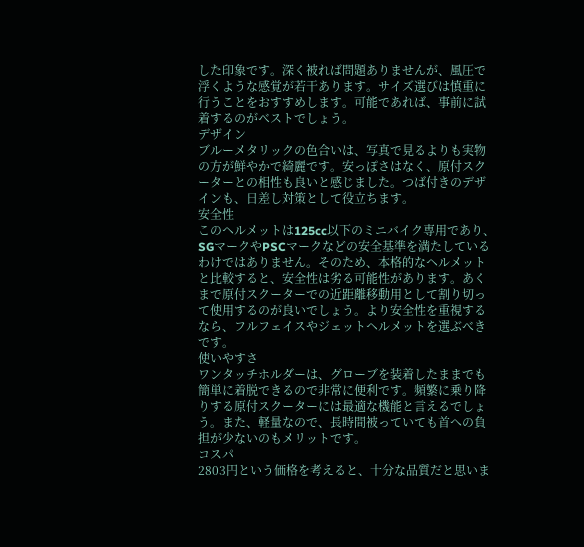した印象です。深く被れば問題ありませんが、風圧で浮くような感覚が若干あります。サイズ選びは慎重に行うことをおすすめします。可能であれば、事前に試着するのがベストでしょう。
デザイン
ブルーメタリックの色合いは、写真で見るよりも実物の方が鮮やかで綺麗です。安っぽさはなく、原付スクーターとの相性も良いと感じました。つば付きのデザインも、日差し対策として役立ちます。
安全性
このヘルメットは125cc以下のミニバイク専用であり、SGマークやPSCマークなどの安全基準を満たしているわけではありません。そのため、本格的なヘルメットと比較すると、安全性は劣る可能性があります。あくまで原付スクーターでの近距離移動用として割り切って使用するのが良いでしょう。より安全性を重視するなら、フルフェイスやジェットヘルメットを選ぶべきです。
使いやすさ
ワンタッチホルダーは、グローブを装着したままでも簡単に着脱できるので非常に便利です。頻繁に乗り降りする原付スクーターには最適な機能と言えるでしょう。また、軽量なので、長時間被っていても首への負担が少ないのもメリットです。
コスパ
2803円という価格を考えると、十分な品質だと思いま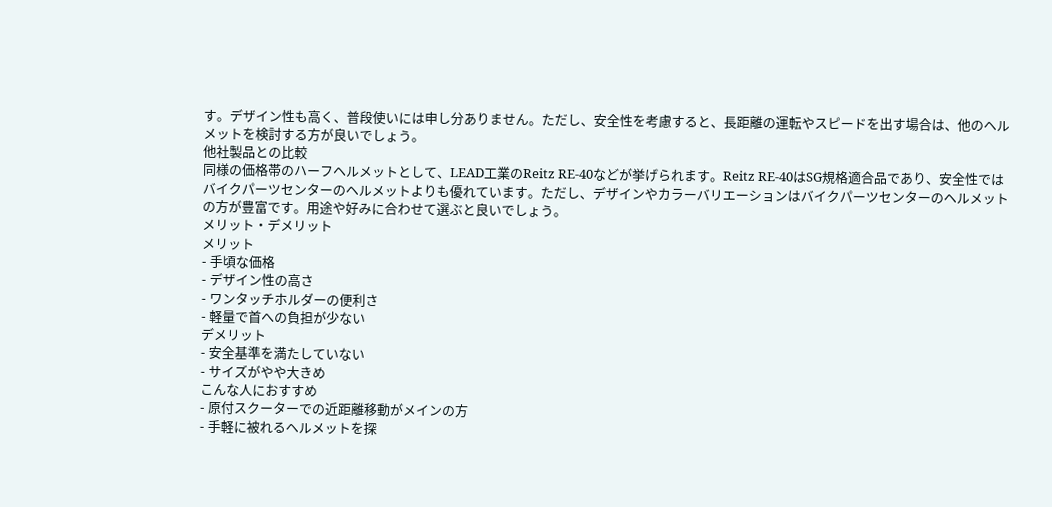す。デザイン性も高く、普段使いには申し分ありません。ただし、安全性を考慮すると、長距離の運転やスピードを出す場合は、他のヘルメットを検討する方が良いでしょう。
他社製品との比較
同様の価格帯のハーフヘルメットとして、LEAD工業のReitz RE-40などが挙げられます。Reitz RE-40はSG規格適合品であり、安全性ではバイクパーツセンターのヘルメットよりも優れています。ただし、デザインやカラーバリエーションはバイクパーツセンターのヘルメットの方が豊富です。用途や好みに合わせて選ぶと良いでしょう。
メリット・デメリット
メリット
- 手頃な価格
- デザイン性の高さ
- ワンタッチホルダーの便利さ
- 軽量で首への負担が少ない
デメリット
- 安全基準を満たしていない
- サイズがやや大きめ
こんな人におすすめ
- 原付スクーターでの近距離移動がメインの方
- 手軽に被れるヘルメットを探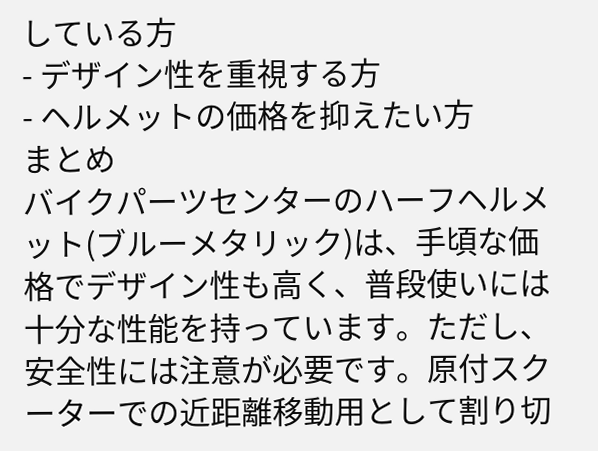している方
- デザイン性を重視する方
- ヘルメットの価格を抑えたい方
まとめ
バイクパーツセンターのハーフヘルメット(ブルーメタリック)は、手頃な価格でデザイン性も高く、普段使いには十分な性能を持っています。ただし、安全性には注意が必要です。原付スクーターでの近距離移動用として割り切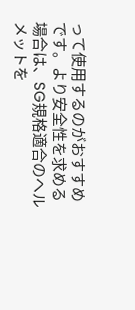って使用するのがおすすめです。より安全性を求める場合は、SG規格適合のヘルメットを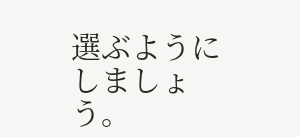選ぶようにしましょう。